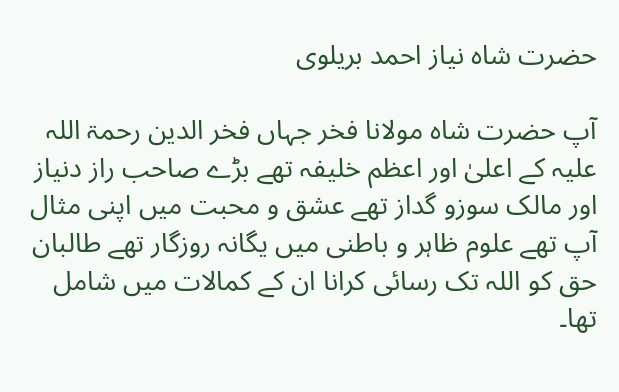حضرت شاہ نیاز احمد بریلوی

آپ حضرت شاہ مولانا فخر جہاں فخر الدین رحمۃ اللہ علیہ کے اعلیٰ اور اعظم خلیفہ تھے بڑے صاحب راز دنیاز اور مالک سوزو گداز تھے عشق و محبت میں اپنی مثال آپ تھے علوم ظاہر و باطنی میں یگانہ روزگار تھے طالبان حق کو اللہ تک رسائی کرانا ان کے کمالات میں شامل تھا۔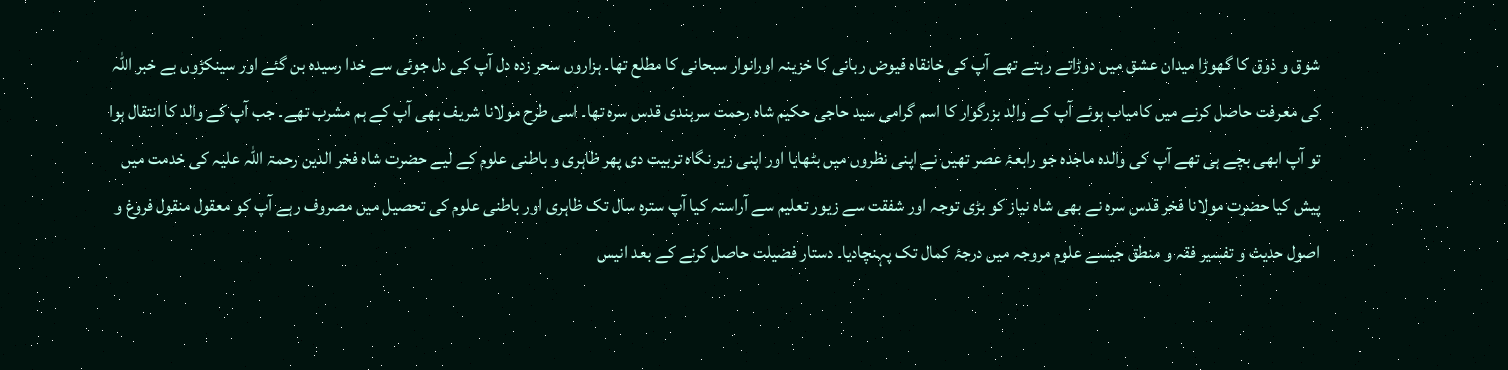شوق و ذوق کا گھوڑا میدان عشق میں دوڑاتے رہتے تھے آپ کی خانقاہ فیوض ربانی کا خزینہ اورانوار سبحانی کا مطلع تھا۔ ہزاروں سحر زدہ دل آپ کی دل جوئی سے خدا رسیدہ بن گئے اور سینکڑوں بے خبر اللہ کی معرفت حاصل کرنے میں کامیاب ہوئے آپ کے والد بزرگوار کا اسم گرامی سید حاجی حکیم شاہ رحمت سرہندی قدس سرہ تھا۔ اسی طرح مولانا شریف بھی آپ کے ہم مشرب تھے۔ جب آپ کے والد کا انتقال ہوا تو آپ ابھی بچے ہی تھے آپ کی والدہ ماجدہ جو رابعۂ عصر تھیں نے اپنی نظروں میں بٹھایا اور اپنی زیر نگاہ تربیت دی پھر ظاہری و باطنی علوم کے لیے حضرت شاہ فخر الدین رحمۃ اللہ علیہ کی خدمت میں پیش کیا حضرت مولانا فخر قدس سرہ نے بھی شاہ نیاز کو بڑی توجہ اور شفقت سے زیور تعلیم سے آراستہ کیا آپ سترہ سال تک ظاہری اور باطنی علوم کی تحصیل میں مصروف رہے آپ کو معقول منقول فروغ و اصول حدیث و تفسیر فقہ و منطق جیسے علوم مروجہ میں درجۂ کمال تک پہنچادیا۔ دستار فضیلت حاصل کرنے کے بعد انیس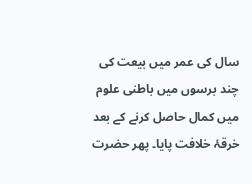سال کی عمر میں بیعت کی چند برسوں میں باطنی علوم میں کمال حاصل کرنے کے بعد خرقۂ خلافت پایا۔ پھر حضرت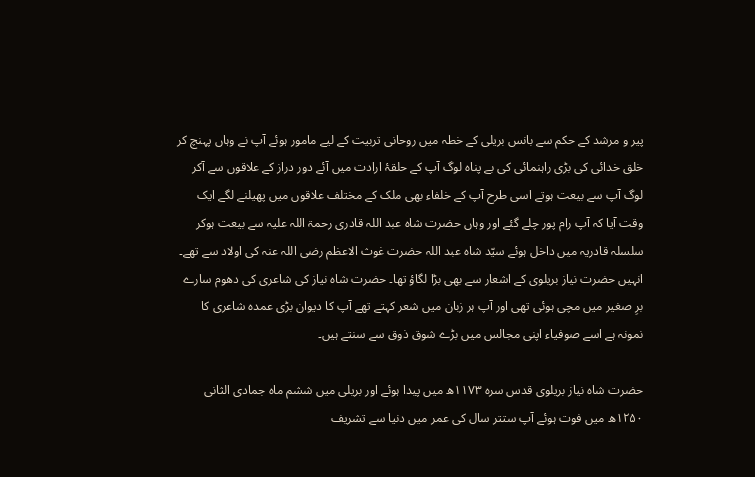پیر و مرشد کے حکم سے بانس بریلی کے خطہ میں روحانی تربیت کے لیے مامور ہوئے آپ نے وہاں پہنچ کر خلق خدائی کی بڑی راہنمائی کی بے پناہ لوگ آپ کے حلقۂ ارادت میں آئے دور دراز کے علاقوں سے آکر لوگ آپ سے بیعت ہوتے اسی طرح آپ کے خلفاء بھی ملک کے مختلف علاقوں میں پھیلنے لگے ایک وقت آیا کہ آپ رام پور چلے گئے اور وہاں حضرت شاہ عبد اللہ قادری رحمۃ اللہ علیہ سے بیعت ہوکر سلسلہ قادریہ میں داخل ہوئے سیّد شاہ عبد اللہ حضرت غوث الاعظم رضی اللہ عنہ کی اولاد سے تھے۔ انہیں حضرت نیاز بریلوی کے اشعار سے بھی بڑا لگاؤ تھا۔ حضرت شاہ نیاز کی شاعری کی دھوم سارے برِ صغیر میں مچی ہوئی تھی اور آپ ہر زبان میں شعر کہتے تھے آپ کا دیوان بڑی عمدہ شاعری کا نمونہ ہے اسے صوفیاء اپنی مجالس میں بڑے شوق ذوق سے سنتے ہیں۔

حضرت شاہ نیاز بریلوی قدس سرہ ۱۱۷۳ھ میں پیدا ہوئے اور بریلی میں ششم ماہ جمادی الثانی ۱۲۵۰ھ میں فوت ہوئے آپ ستتر سال کی عمر میں دنیا سے تشریف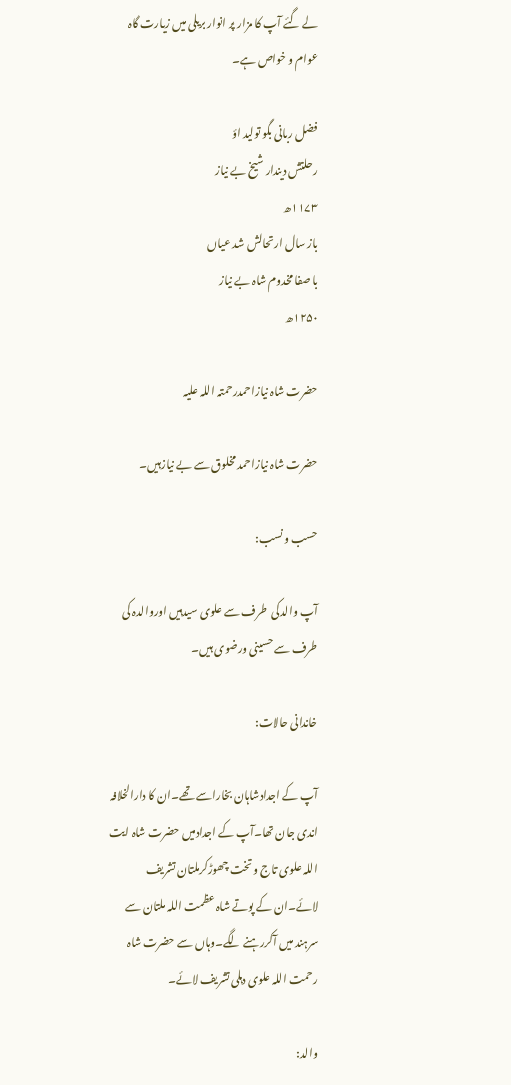لے گئے آپ کا مزار پر انوار بریلی میں زیارت گاہ عوام و خواص ہے۔

فضل ربانی بگو تولید اؤ
رحلتش دیندار شیخ بے نیاز
۱۱۷۳ھ
باز سال ارتحالش شد عیاں
با صفا مخدوم شاہ بے نیاز
۱۲۵۰ھ

حضرت شاہ نیازاحمدرحمتہ اللہ علیہ

حضرت شاہ نیازاحمد مخلوق سے بے نیازہیں۔

حسب و نسب:

آپ والدکی  طرف سے علوی سیدہیں اوروالدہ کی طرف سے حسینی ورضوی ہیں۔

خاندانی حالات:

آپ کے اجدادشاہان بخاراسے تھے۔ان کا دارالخلافہ اندی جان تھا۔آپ کے اجدادمیں حضرت شاہ ایت اللہ علوی تاج و تخت چھوڑکرملتان تشریف لائے۔ان کے پوتے شاہ عظمت اللہ ملتان سے سرہند میں آکررہنے لگے۔وہاں سے حضرت شاہ رحمت اللہ علوی دہلی تشریف لائے۔

والد: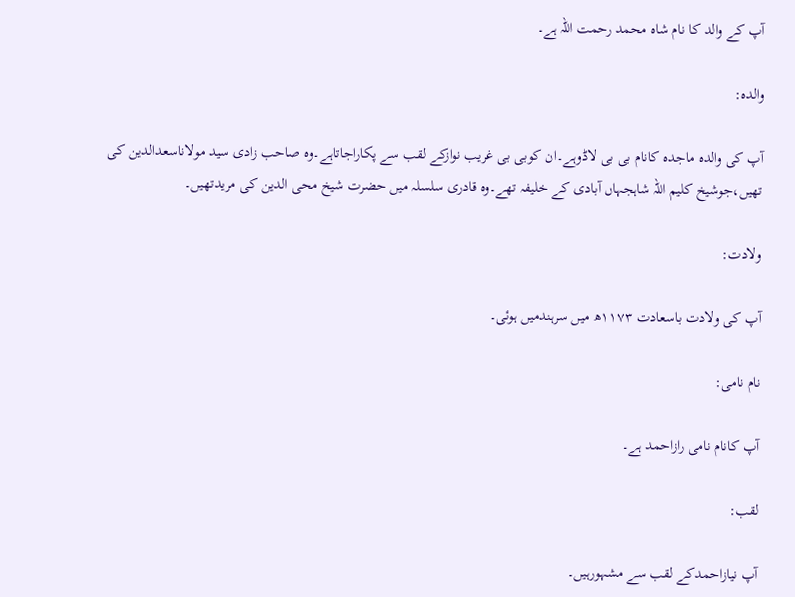آپ کے والد کا نام شاہ محمد رحمت اللہ ہے۔

والدہ:

آپ کی والدہ ماجدہ کانام بی بی لاڈوہے۔ان کوبی بی غریب نوازکے لقب سے پکاراجاتاہے۔وہ صاحب زادی سید مولاناسعدالدین کی تھیں،جوشیخ کلیم اللہ شاہجہاں آبادی کے خلیفہ تھے۔وہ قادری سلسلہ میں حضرت شیخ محی الدین کی مریدتھیں۔

ولادت:

آپ کی ولادت باسعادت ۱۱۷۳ھ میں سرہندمیں ہوئی۔

نام نامی:

آپ کانام نامی رازاحمد ہے۔

لقب:

آپ نیازاحمدکے لقب سے مشہورہیں۔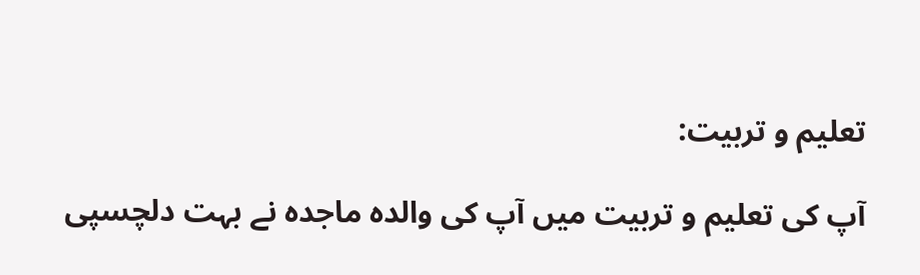تعلیم و تربیت:

آپ کی تعلیم و تربیت میں آپ کی والدہ ماجدہ نے بہت دلچسپی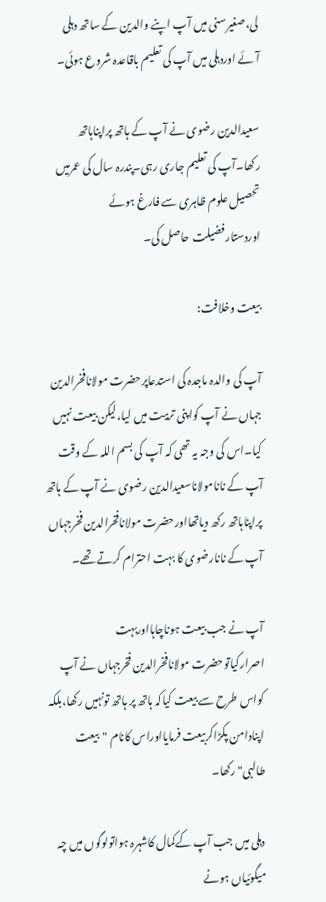لی،صغیرسنی میں آپ اپنے والدین کے ساتھ دہلی آئے اوردہلی میں آپ کی تعلیم باقاعدہ شروع ہوئی۔

سعیدالدین رضوی نے آپ کے ہاتھ پراپناہاتھ رکھا۔آپ کی تعلیم جاری رہی۔پندرہ سال کی عمرمیں تحصیل علوم ظاہری سے فارغ ہوئے اوردستارفضیلت حاصل کی۔

بیعت وخلافت:

آپ کی والدہ ماجدہ کی استدعاپرحضرت مولانافخرالدین جہاں نے آپ کواپنی تربیت میں لیا،لیکن بیعت نہیں کیا۔اس کی وجہ یہ تھی کہ آپ کی بسم اللہ کے وقت آپ کے نانامولاناسعیدالدین رضوی نے آپ کے ہاتھ پراپناہاتھ رکھ دیاتھااورحضرت مولانافخرالدین فخرجہاں آپ کے نانارضوی کا بہت احترام کرتے تھے۔

آپ نے جب بیعت ہوناچاہااوربہت اصرارکیاتوحضرت مولانافخرالدین فخرجہاں نے آپ کواس طرح سے بیعت کیاکہ ہاتھ پر ہاتھ تونہیں رکھا،بلکہ اپنادامن پکڑاکربیعت فرمایااوراس کانام "بیعت طالبی"رکھا۔

دہلی میں جب آپ کےکمال کاشہرہ ہواتولوگوں میں چہ میگوئیاں ہونے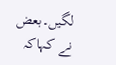لگیں۔بعض نے کہاکہ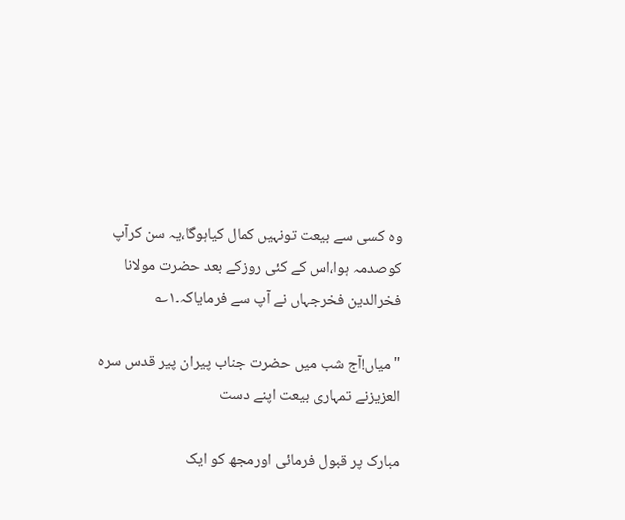وہ کسی سے بیعت تونہیں کمال کیاہوگا،یہ سن کرآپ کوصدمہ ہوا،اس کے کئی روزکے بعد حضرت مولانا فخرالدین فخرجہاں نے آپ سے فرمایاکہ۔۱؎

"میاں!آج شب میں حضرت جناب پیران پیر قدس سرہ العزیزنے تمہاری بیعت اپنے دست

مبارک پر قبول فرمائی اورمجھ کو ایک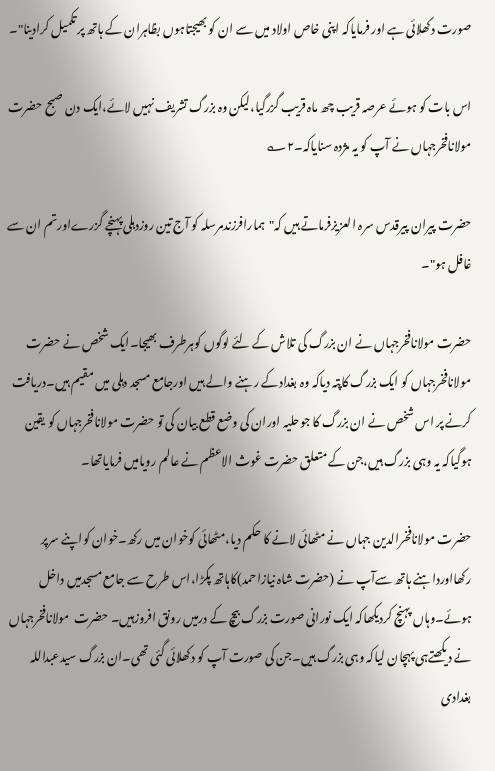صورت دکھلائی ہے اور فرمایاکہ اپنی خاص اولاد میں سے ان کو بھیجتاہوں بظاہران کے ہاتھ پر تکمیل کرادینا"۔

اس بات کو ہوئے عرصہ قریب چھ ماہ قریب گزرگیا،لیکن وہ بزرگ تشریف نہیں لائے،ایک دن صبح حضرت مولانافخرجہاں نے آپ کو یہ مژدہ سنایاکہ۔۲؎

حضرت پیران پیرقدس سرہ العزیزفرماتے ہیں کہ"ہمارافرزندمرسلہ کو آج تین روزدہلی پہنچے گزرےاورتم ان سے غافل ہو"۔

حضرت مولانافخرجہاں نے ان بزرگ کی تلاش کے لئے لوگوں کوہرطرف بھیجا۔ایک شخص نے حضرت مولانافخرجہاں کو ایک بزرگ کاپتہ دیاکہ وہ بغدادکے رہنے والے ہیں اورجامع مسجد دہلی میں مقیم ہیں۔دریافت کرنے پر اس شخص نے ان بزرگ کا جوحلیہ اوران کی وضع قطع بیان کی تو حضرت مولانافخرجہاں کو یقین ہوگیاکہ یہ وہی بزرگ ہیں،جن کے متعلق حضرت غوث الاعظم نے عالم رویامیں فرمایاتھا۔

حضرت مولانافخرالدین جہاں نے مٹھائی لانے کا حکم دیا،مٹھائی کوخوان میں رکھ۔خوان کواپنے سرپر رکھااورداہنے ہاتھ سےآپ نے (حضرت شاہ نیازاحمد)کاہاتھ پکڑا،اس طرح سے جامع مسجدمیں داخل ہوئے۔وہاں پہنچ کردیکھاکہ ایک نورانی صورت بزرگ بیچ کے درمیں رونق افروزہیں۔ حضرت  مولانافخرجہاں نے دیکھتےہی پہچان لیاکہ وہی بزرگ ہیں۔جن کی صورت آپ کو دکھلائی گئی تھی۔ان بزرگ سیدعبداللہ بغدادی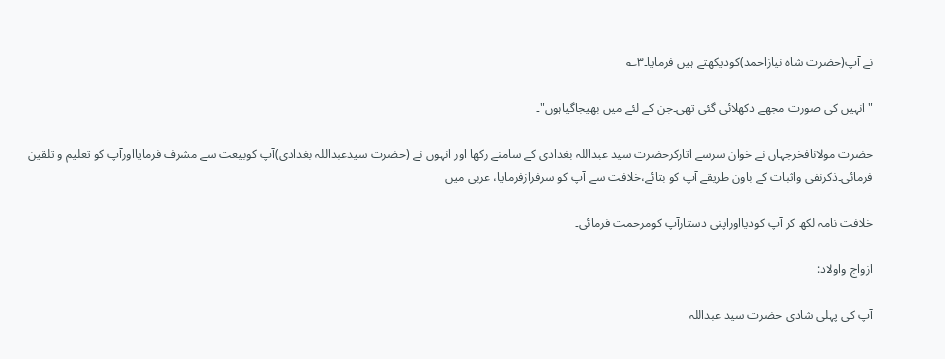نے آپ(حضرت شاہ نیازاحمد)کودیکھتے ہیں فرمایا۔۳؎

"انہیں کی صورت مجھے دکھلائی گئی تھی۔جن کے لئے میں بھیجاگیاہوں"۔

حضرت مولانافخرجہاں نے خوان سرسے اتارکرحضرت سید عبداللہ بغدادی کے سامنے رکھا اور انہوں نے (حضرت سیدعبداللہ بغدادی)آپ کوبیعت سے مشرف فرمایااورآپ کو تعلیم و تلقین فرمائی۔ذکرنفی واثبات کے باون طریقے آپ کو بتائے،خلافت سے آپ کو سرفرازفرمایا، عربی میں

خلافت نامہ لکھ کر آپ کودیااوراپنی دستارآپ کومرحمت فرمائی۔

ازواج واولاد:

آپ کی پہلی شادی حضرت سید عبداللہ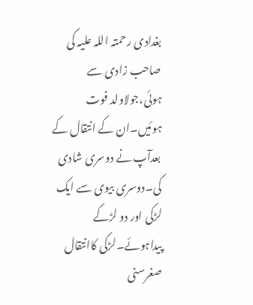بغدادی رحمتہ اللہ علیہ کی صاحب زادی سے ہوئی،جولاولد فوت ہوئیں۔ان کے انتقال کے بعدآپ نے دوسری شادی کی۔دوسری بیوی سے ایک لڑکی اور دو لڑکے پیداہوئے۔لڑکی کاانتقال صغرسنی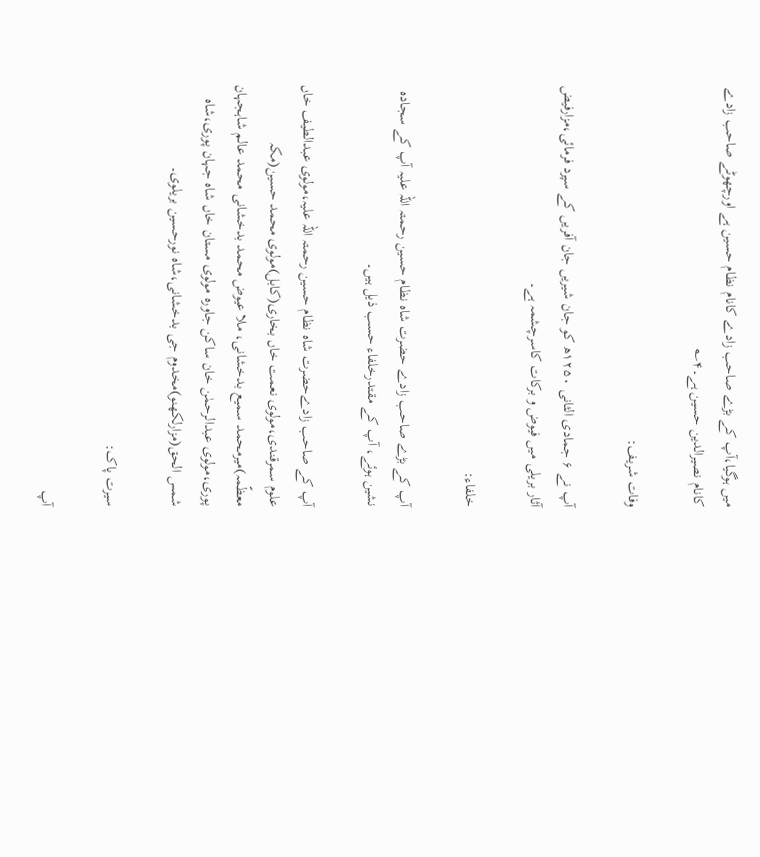میں ہوگیا،آپ کے بڑے صاحب زادے کانام نظام حسین ہے اورچھوٹے صاحب زادے کانام نصیرالدین حسین ہے۔۴؎

وفات شریف:

آپ نے ۶ جمادی الثانی ۱۲۵۰ھ کو جان شیریں جان آفریں کے سپرد فرمائی،مزارفیض آثار بریلی میں فیوض و برکات کاسرچشمہ ہے۔

خلفاء:

آپ کے بڑے صاحب زادے حضرت شاہ نظام حسین رحمتہ اللہ علیہ آپ کے سجادہ نشین ہوئے، آپ کے مقتدرخلفاء حسب ذیل ہیں۔

آپ کے صاحب زادےحضرت شاہ نظام حسین رحمتہ اللہ علیہ،مولوی عبدالطیف خاں علوم سمرقندی،مولوی نعمت خاں بخاری(کابل)مولوی محمد حسین(مکہ معظّمہ)میرمحمد سمیع بدخشانی، ملا عیوض محمد بدخشانی محمد عالم شاہجہان پوری،مولوی عبدالرحمٰن خان ساکن جاورہ مولوی مستان خاں شاہ جہان پوری،شاہ شمس الحق(مزارلکھنو)مخدوم جی بدخشانی،شاہ نورحسین بریلوی۔

سیرت پاک:

آپ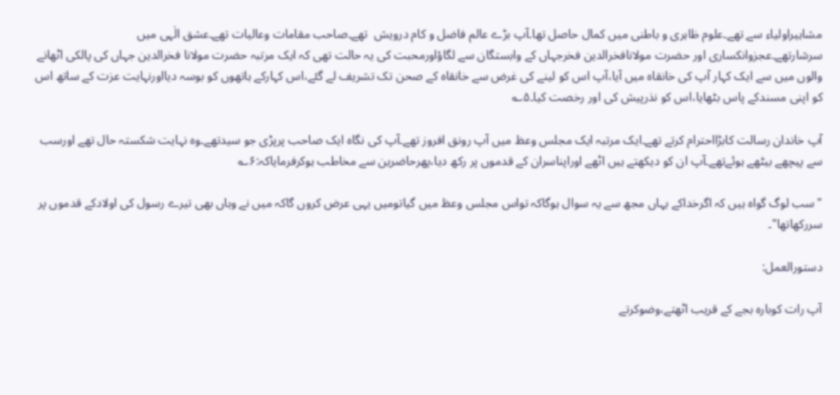مشاہیراولیاء سے تھے۔علوم ظاہری و باطنی میں کمال حاصل تھا۔آپ بڑے عالم فاضل و کام درویش  تھے۔صاحب مقامات وعالیات تھے۔عشق الٰہی میں سرشارتھے۔عجزوانکساری اور حضرت مولانافخرالدین فخرجہاں کے وابستگان سے لگاؤاورمحبت کی یہ حالت تھی کہ ایک مرتبہ حضرت مولانا فخرالدین جہاں کی پالکی اٹھانے والوں میں سے ایک کہار آپ کی خانقاہ میں آیا،آپ اس کو لینے کی غرض سے خانقاہ کے صحن تک تشریف لے گئے،اس کہارکے ہاتھوں کو بوسہ دیااورنہایت عزت کے ساتھ اس کو اپنی مسندکے پاس بٹھایا،اس کو نذرپیش کی اور رخصت کیا۔۵؎

آپ خاندان رسالت کابڑااحترام کرتے تھے۔ایک مرتبہ ایک مجلس وعظ میں آپ رونق افروز تھے۔آپ کی نگاہ ایک صاحب پرپڑی جو سیدتھے۔وہ نہایت شکستہ حال تھے اورسب سے پیچھے بیٹھے ہوئےتھے۔آپ ان کو دیکھتے ہیں اٹھے اوراپناسران کے قدموں پر رکھ دیا،پھرحاضرین سے مخاطب ہوکرفرمایاکہ:۶؎

"سب لوگ گواہ ہیں کہ اگرخداکے یہاں مجھ سے یہ سوال ہوگاکہ تواس مجلس وعظ میں گیاتومیں یہی عرض کروں گاکہ میں نے وہاں بھی تیرے رسول کی اولادکے قدموں پر سررکھاتھا"۔

دستورالعمل:

آپ رات کوبارہ بجے کے قریب اٹھتے،وضوکرتے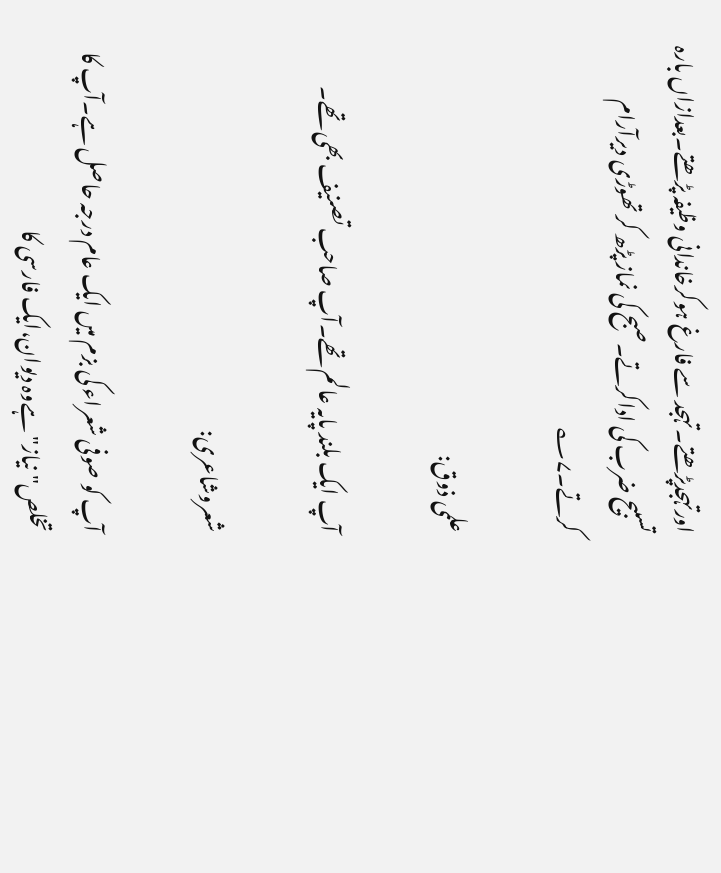اورتہجدپڑھتے۔تہجد سے فارغ ہوکرخاندانی وظیفہ پڑھتے۔بعدازاں بارہ تسبیح ضرب کی اداکرتے۔صبح کی نماز پڑھ کر تھوڑی دیرآرام کرتے۔۷؎

علمی ذوق:

آپ ایک بلند پایہ عالم تھے۔آپ صاحب تصنیف بھی تھے۔

شعروشاعری:

آپ کو صوفی شعراء کی بزم میں ایک عام درجہ حاصل ہے۔آپ کا تخلص"نیاز"ہےوہ دیوان،ایک فارسی کا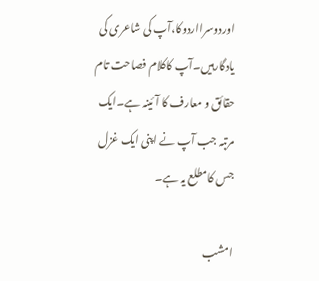اوردوسرااردوکا،آپ کی شاعری کی یادگارہیں۔آپ کاکلام فصاحت تام حقائق و معارف کا آئینہ ہے۔ایک مرتبہ جب آپ نے اپنی ایک غزل جس کامطلع یہ ہے۔

امشب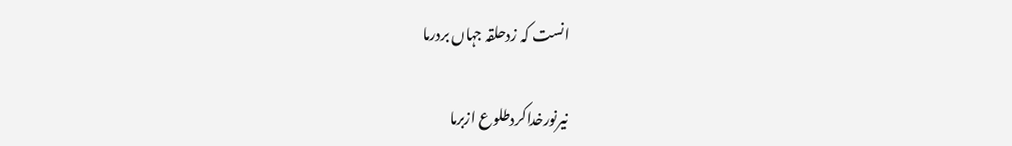انست کہ زدحلقہ جہاں بردرما

نیرنورخداکردطلوع ازبرما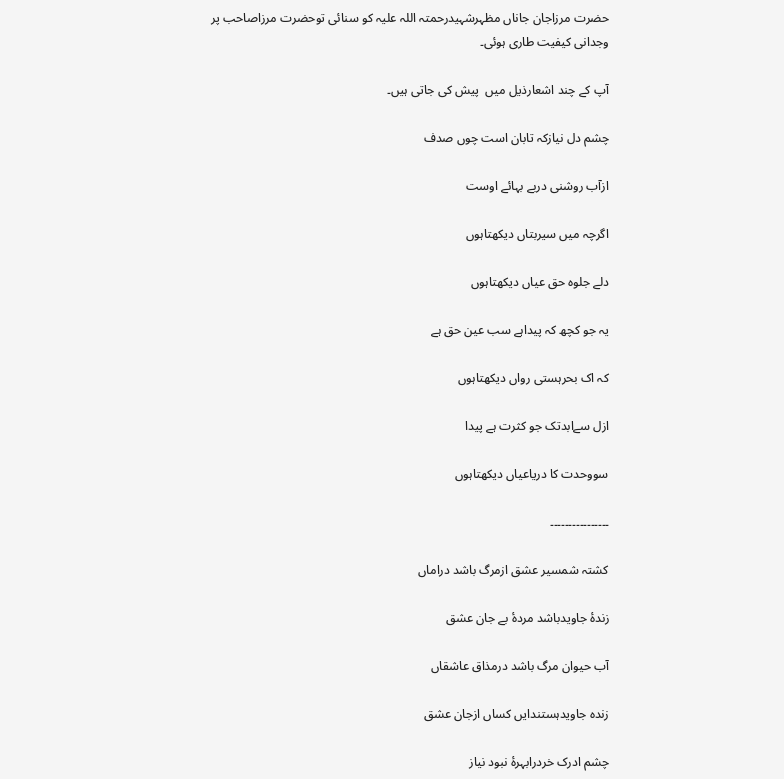حضرت مرزاجان جاناں مظہرشہیدرحمتہ اللہ علیہ کو سنائی توحضرت مرزاصاحب پر وجدانی کیفیت طاری ہوئی۔

آپ کے چند اشعارذیل میں  پیش کی جاتی ہیں۔

چشم دل نیازکہ تابان است چوں صدف

ازآب روشنی دربے بہائے اوست

اگرچہ میں سیربتاں دیکھتاہوں

دلے جلوہ حق عیاں دیکھتاہوں

یہ جو کچھ کہ پیداہے سب عین حق ہے

کہ اک بحرہستی رواں دیکھتاہوں

ازل سےابدتک جو کثرت ہے پیدا

سووحدت کا دریاعیاں دیکھتاہوں

۔۔۔۔۔۔۔۔۔۔۔۔۔۔۔۔

کشتہ شمسیر عشق ازمرگ باشد دراماں

زندۂ جاویدباشد مردۂ بے جان عشق

آب حیوان مرگ باشد درمذاق عاشقاں

زندہ جاویدہستندایں کساں ازجان عشق

چشم ادرک خردرابہرۂ نبود نیاز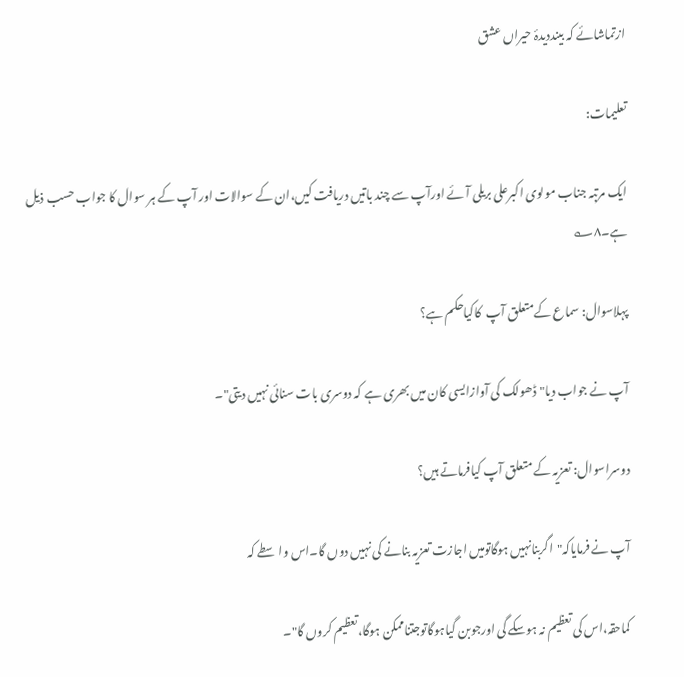ازتماشائے کہ بینددیدۂ حیراں عشق

تعلیمات:

ایک مرتبہ جناب مولوی اکبرعلی بریلی آئے اورآپ سے چند باتیں دریافت کیں،ان کے سوالات اور آپ کے ہر سوال کا جواب حسب ذیل ہے۔۸؎

پہلاسوال: سماع کےمتعلق آپ  کاکیاحکم ہے؟

آپ نے جواب دیا"ڈھولک کی آوازایسی کان میں بھری ہے کہ دوسری بات سنائی نہیں دیتی"۔

دوسراسوال: تعزیہ کے متعلق آپ کیافرماتے ہیں؟

آپ نے فرمایاکہ"اگربنانہیں ہوگاتومیں اجازت تعزیہ بنانے کی نہیں دوں گا۔اس واسطے کہ

کماحقہ،اس کی تعظیم نہ ہوسکے گی اورجوبن گیاہوگاتوجتناممکن ہوگا،تعظیم کروں گا"۔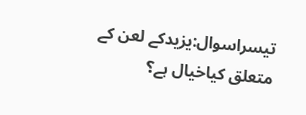تیسراسوال:یزیدکے لعن کے متعلق کیاخیال ہے؟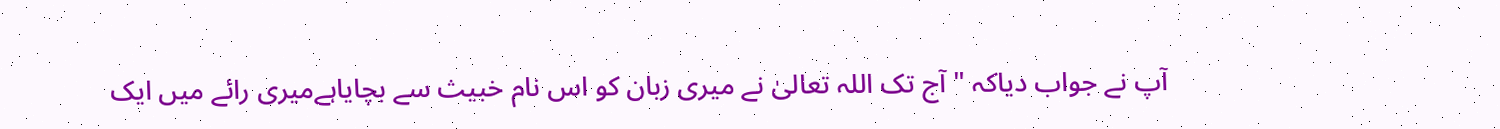آپ نے جواب دیاکہ "آج تک اللہ تعالیٰ نے میری زبان کو اس نام خبیث سے بچایاہےمیری رائے میں ایک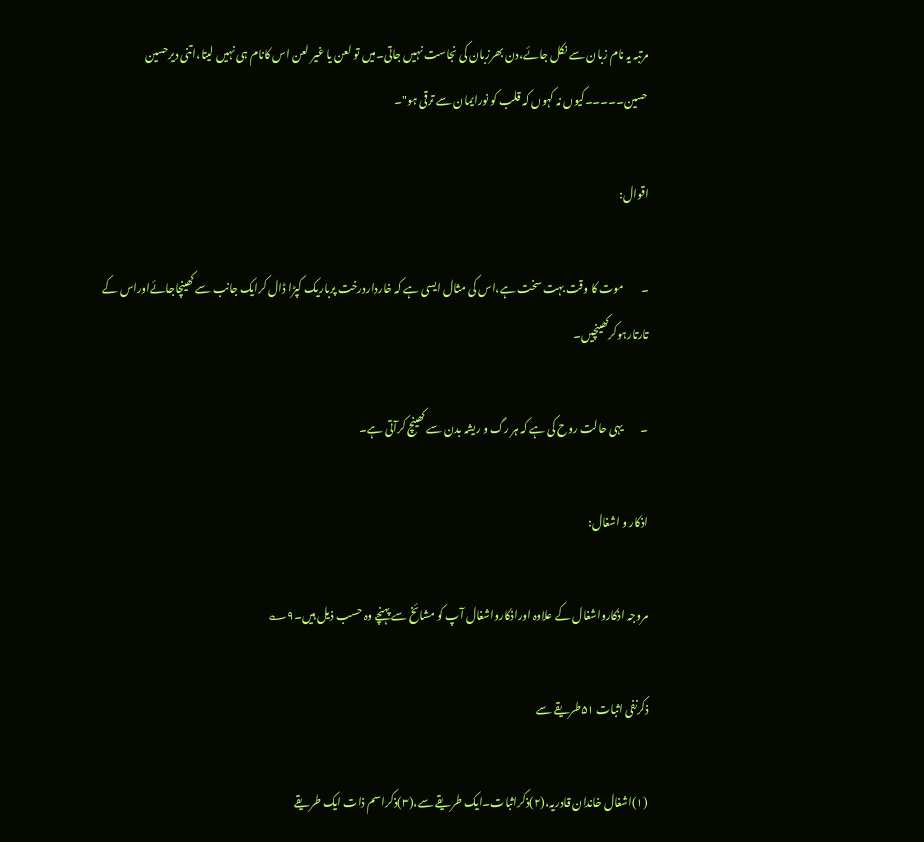مرتبہ یہ نام زبان سے نکل جائے،دن بھرزبان کی نجاست نہیں جاتی۔میں تو لعن یا غیر لعن اس کانام ہی نہیں لیتا،اتنی دیرحسین حسین۔۔۔۔۔کیوں نہ کہوں کہ قلب کو نورایمان سے ترقی ہو"۔

اقوال:

۔        موت کا وقت بہت سخت ہے،اس کی مثال ایسی ہے کہ خارداردرخت پرباریک کپڑا ڈال کرایک جانب سے کھینچاجائےاوراس کے تارتارہوکرکھینچیں۔

۔        یہی حالت روح کی ہے کہ ہر رگ و ریشہ بدن سے کھینچ کرآتی ہے۔

اذکار و اشغال:

مروجہ اذکارواشغال کے علاوہ اوراذکارواشغال آپ کو مشائخ سے پہنچے وہ حسب ذیل ہیں۔۹؎

ذکرنفی اثبات ۵۱طریقے سے

(۱)اشغال خاندان قادریہ،(۲)ذکراثبات۔ایک طریقے سے،(۳)ذکراسم ذات ایک طریقے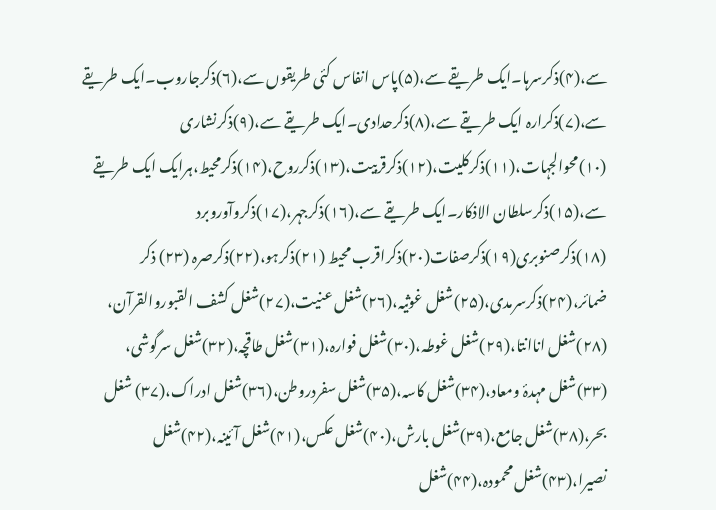سے،(۴)ذکرسرہا۔ایک طریقے سے،(۵)پاس انفاس کئی طریقوں سے،(۶)ذکرجاروب۔ایک طریقے سے،(۷)ذکرارہ ایک طریقے سے،(۸)ذکرحدادی۔ایک طریقے سے،(۹)ذکرنشاری (۱۰)محوالجہات،(۱۱)ذکرکلیت،(۱۲)ذکرقربیت،(۱۳)ذکرروح،(۱۴)ذکرمحیط،ہرایک ایک طریقے سے،(۱۵)ذکرسلطان الاذکار۔ایک طریقے سے،(۱۶)ذکرجہر،(۱۷)ذکروآوروبرد (۱۸)ذکرصنوبری(۱۹)ذکرصفات(۲۰)ذکراقرب محیط (۲۱)ذکرہو،(۲۲)ذکرصرہ (۲۳) ذکر ضمائر،(۲۴)ذکرسرمدی،(۲۵)شغل غوثیہ،(۲۶)شغل عنیت،(۲۷)شغل کشف القبوروالقرآن، (۲۸)شغل اناانتا،(۲۹)شغل غوطہ،(۳۰)شغل فوارہ،(۳۱)شغل طاقچہ،(۳۲)شغل سرگوشی، (۳۳)شغل مہدۂ ومعاد،(۳۴)شغل کاسہ،(۳۵)شغل سفردروطن،(۳۶)شغل ادراک،(۳۷) شغل بحر،(۳۸)شغل جامع،(۳۹)شغل بارش،(۴۰)شغل عکس،(۴۱)شغل آئینہ،(۴۲)شغل نصیرا،(۴۳)شغل محمودہ،(۴۴)شغل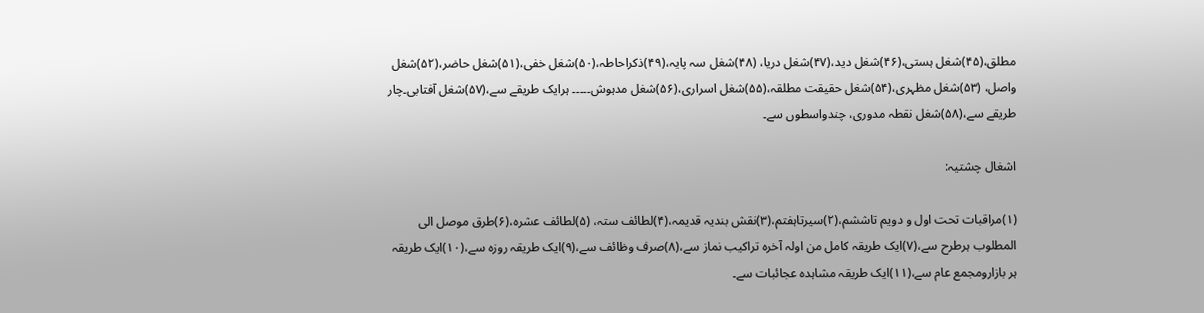مطلق،(۴۵)شغل ہستی،(۴۶)شغل دید،(۴۷)شغل دریا، (۴۸)شغل سہ پایہ،(۴۹)ذکراحاطہ،(۵۰)شغل خفی،(۵۱)شغل حاضر،(۵۲)شغل واصل، (۵۳)شغل مظہری،(۵۴)شغل حقیقت مطلقہ،(۵۵)شغل اسراری،(۵۶)شغل مدہوش۔۔۔۔۔ ہرایک طریقے سے،(۵۷)شغل آفتابی۔چار طریقے سے،(۵۸)شغل نقطہ مدوری، چندواسطوں سے۔

اشغال چشتیہ:

(۱)مراقبات تحت اول و دویم تاششم،(۲)سیرتاہفتم،(۳)نقش بندیہ قدیمہ،(۴)لطائف ستہ، (۵)لطائف عشرہ،(۶)طرق موصل الی المطلوب ہرطرح سے،(۷)ایک طریقہ کامل من اولہ آخرہ تراکیب نماز سے،(۸)صرف وظائف سے،(۹)ایک طریقہ روزہ سے،(۱۰)ایک طریقہ ہر بازارومجمع عام سے،(۱۱)ایک طریقہ مشاہدہ عجائبات سے۔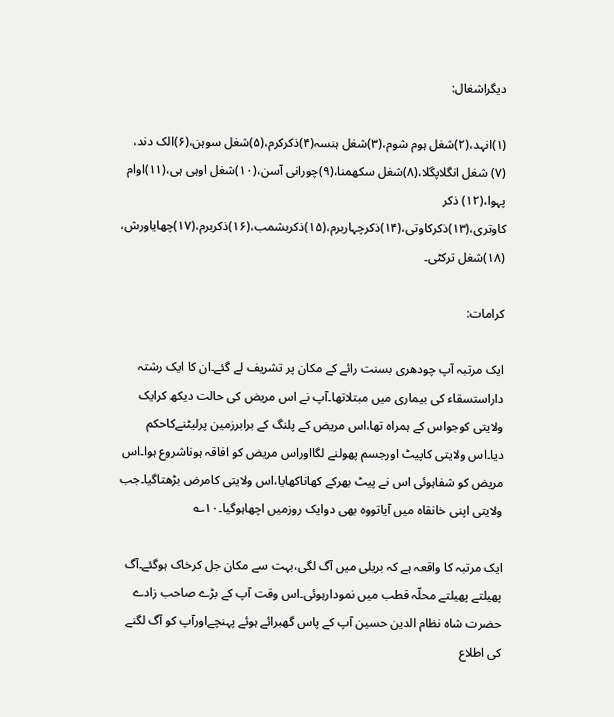دیگراشغال:

(۱)انہد،(۲)شغل ہوم شوم،(۳)شغل ہنسہ(۴)ذکرکرم،(۵)شغل سوہن،(۶)الک دند، (۷) شغل انگلاپگلا،(۸)شغل سکھمنا،(۹)چورانی آسن،(۱۰)شغل اوہی ہی،(۱۱)اوام پہوا،(۱۲) ذکر کاوتری،(۱۳)ذکرکاوتی،(۱۴)ذکرچہاربرم،(۱۵)ذکربشمب،(۱۶)ذکربرم،(۱۷)چھایاورش، (۱۸)شغل ترکٹی۔

کرامات:

ایک مرتبہ آپ چودھری بسنت رائے کے مکان پر تشریف لے گئے۔ان کا ایک رشتہ داراستسقاء کی بیماری میں مبتلاتھا۔آپ نے اس مریض کی حالت دیکھ کرایک ولایتی کوجواس کے ہمراہ تھا،اس مریض کے پلنگ کے برابرزمین پرلیٹنےکاحکم دیا۔اس ولایتی کاپیٹ اورجسم پھولنے لگااوراس مریض کو افاقہ ہوناشروع ہوا۔اس مریض کو شفاہوئی اس نے پیٹ بھرکے کھاناکھایا،اس ولایتی کامرض بڑھتاگیا۔جب ولایتی اپنی خانقاہ میں آیاتووہ بھی دوایک روزمیں اچھاہوگیا۔۱۰؎

ایک مرتبہ کا واقعہ ہے کہ بریلی میں آگ لگی،بہت سے مکان جل کرخاک ہوگئے۔آگ پھیلتے پھیلتے محلّہ قطب میں نمودارہوئی۔اس وقت آپ کے بڑے صاحب زادے حضرت شاہ نظام الدین حسین آپ کے پاس گھبرائے ہوئے پہنچےاورآپ کو آگ لگنے کی اطلاع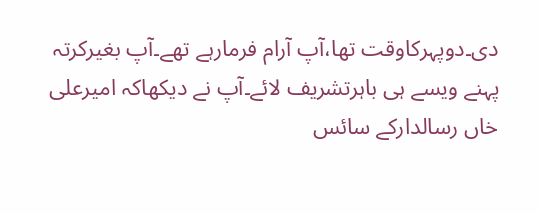دی۔دوپہرکاوقت تھا،آپ آرام فرمارہے تھے۔آپ بغیرکرتہ پہنے ویسے ہی باہرتشریف لائے۔آپ نے دیکھاکہ امیرعلی خاں رسالدارکے سائس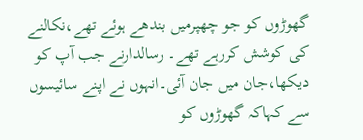گھوڑوں کو جو چھپرمیں بندھے ہوئے تھے،نکالنے کی کوشش کررہے تھے۔ رسالدارنے جب آپ کو دیکھا،جان میں جان آئی۔انہوں نے اپنے سائیسوں سے کہاکہ گھوڑوں کو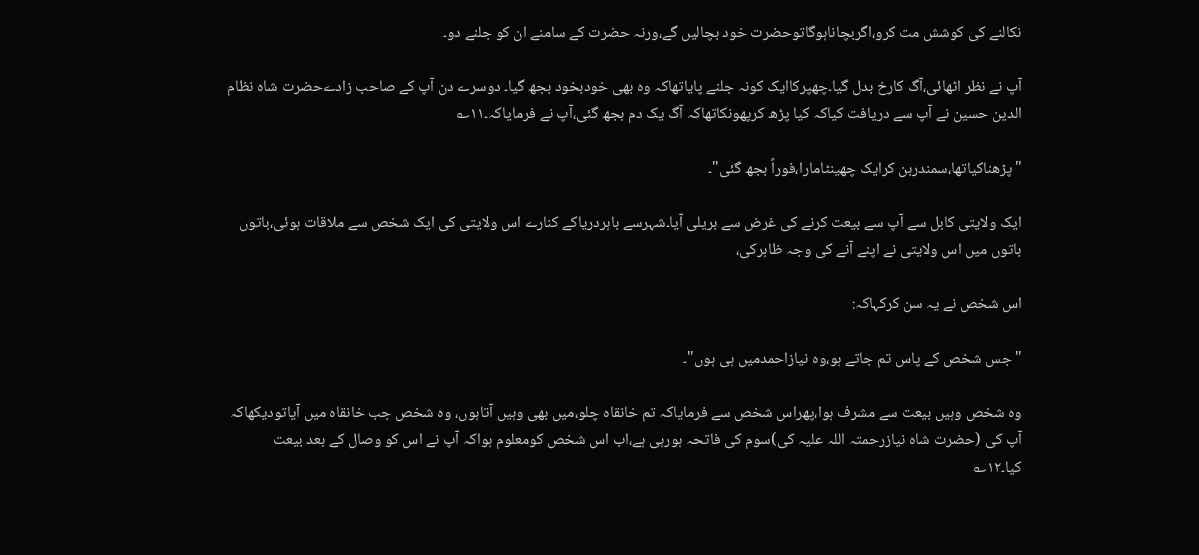نکالنے کی کوشش مت کرو،اگربچاناہوگاتوحضرت خود بچالیں گے،ورنہ حضرت کے سامنے ان کو جلنے دو۔

آپ نے نظر اٹھائی،آگ کارخ بدل گیا۔چھپرکاایک کونہ جلنے پایاتھاکہ وہ بھی خودبخود بجھ گیا۔ دوسرے دن آپ کے صاحب زادےحضرت شاہ نظام الدین حسین نے آپ سے دریافت کیاکہ کیا پڑھ کرپھونکاتھاکہ آگ یک دم بجھ گئی،آپ نے فرمایاکہ۔۱۱؎

"پڑھناکیاتھا،سمندربن کرایک چھینٹامارا،فوراً بجھ گئی"۔

ایک ولایتی کابل سے آپ سے بیعت کرنے کی غرض سے بریلی آیا۔شہرسے باہردریاکے کنارے اس ولایتی کی ایک شخص سے ملاقات ہوئی،باتوں باتوں میں اس ولایتی نے اپنے آنے کی وجہ ظاہرکی،

اس شخص نے یہ سن کرکہاکہ:

"جس شخص کے پاس تم جاتے ہو،وہ نیازاحمدمیں ہی ہوں"۔

وہ شخص وہیں بیعت سے مشرف ہوا،پھراس شخص سے فرمایاکہ تم خانقاہ چلو،میں بھی وہیں آتاہوں، وہ شخص جب خانقاہ میں آیاتودیکھاکہ آپ کی (حضرت شاہ نیازرحمتہ اللہ علیہ کی)سوم کی فاتحہ ہورہی ہے،اب اس شخص کومعلوم ہواکہ آپ نے اس کو وصال کے بعد بیعت کیا۔۱۲؎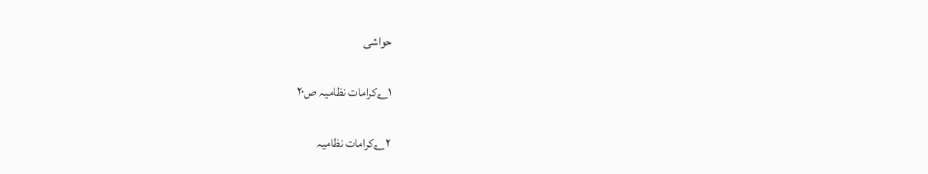حواشی

۱؎کرامات نظامیہ ص۲۰

۲؎کرامات نظامیہ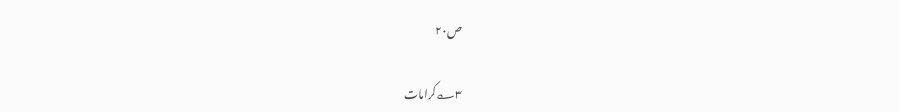ص۲۰

۳؎کرامات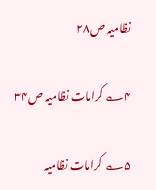نظامیہ ص۲۸

۴؎ کرامات نظامیہ ص۳۴

۵؎ کرامات نظامیہ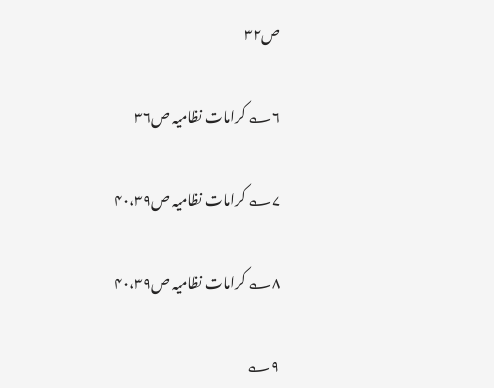ص۳۲

۶؎ کرامات نظامیہ ص۳۶

۷؎ کرامات نظامیہ ص۴۰،۳۹

۸؎ کرامات نظامیہ ص۴۰،۳۹

۹؎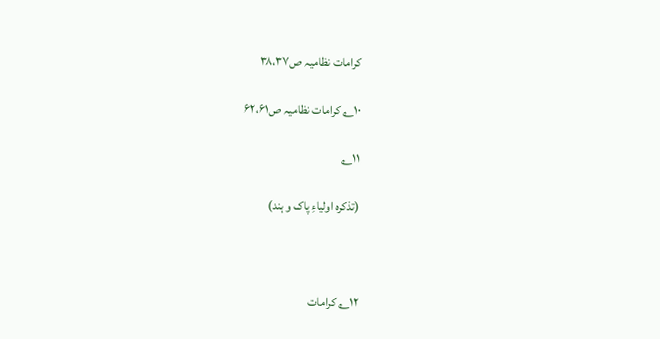کرامات نظامیہ ص۳۸،۳۷

۱۰؎ کرامات نظامیہ ص۶۲،۶۱

۱۱؎

(تذکرہ اولیاءِ پاک و ہند)



۱۲؎ کرامات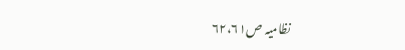نظامیہ ص۶۲،۶۱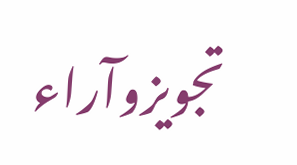تجویزوآراء